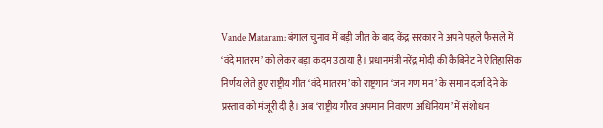Vande Mataram: बंगाल चुनाव में बड़ी जीत के बाद केंद्र सरकार ने अपने पहले फैसले में ‘वंदे मातरम’ को लेकर बड़ा कदम उठाया है। प्रधानमंत्री नरेंद्र मोदी की कैबिनेट ने ऐतिहासिक निर्णय लेते हुए राष्ट्रीय गीत ‘वंदे मातरम’ को राष्ट्रगान ‘जन गण मन’ के समान दर्जा देने के प्रस्ताव को मंजूरी दी है। अब ‘राष्ट्रीय गौरव अपमान निवारण अधिनियम’ में संशोधन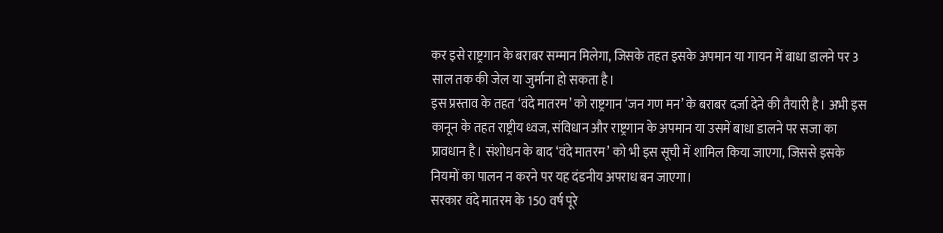कर इसे राष्ट्रगान के बराबर सम्मान मिलेगा, जिसके तहत इसके अपमान या गायन में बाधा डालने पर 3 साल तक की जेल या जुर्माना हो सकता है।
इस प्रस्ताव के तहत ‘वंदे मातरम’ को राष्ट्रगान ‘जन गण मन’ के बराबर दर्जा देने की तैयारी है। अभी इस कानून के तहत राष्ट्रीय ध्वज, संविधान और राष्ट्रगान के अपमान या उसमें बाधा डालने पर सजा का प्रावधान है। संशोधन के बाद ‘वंदे मातरम’ को भी इस सूची में शामिल किया जाएगा, जिससे इसके नियमों का पालन न करने पर यह दंडनीय अपराध बन जाएगा।
सरकार वंदे मातरम के 150 वर्ष पूरे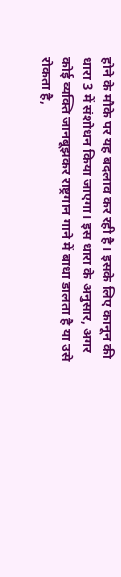होने के मौके पर यह बदलाव कर रही है। इसके लिए कानून की धारा 3 में संशोधन किया जाएगा। इस धारा के अनुसार, अगर कोई व्यक्ति जानबूझकर राष्ट्रगान गाने में बाधा डालता है या उसे रोकता है,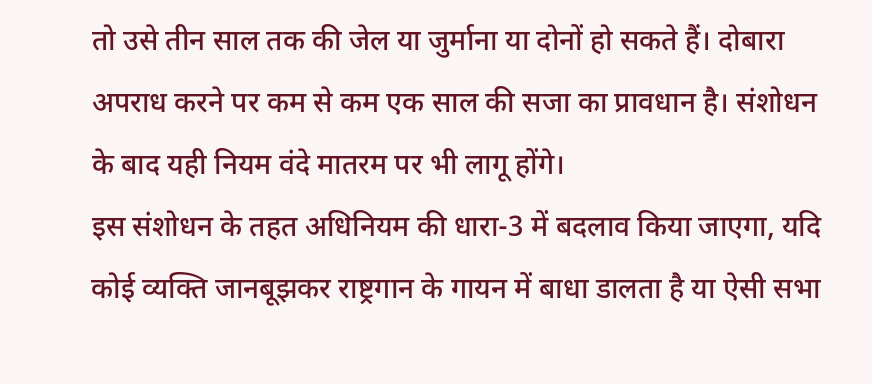तो उसे तीन साल तक की जेल या जुर्माना या दोनों हो सकते हैं। दोबारा अपराध करने पर कम से कम एक साल की सजा का प्रावधान है। संशोधन के बाद यही नियम वंदे मातरम पर भी लागू होंगे।
इस संशोधन के तहत अधिनियम की धारा-3 में बदलाव किया जाएगा, यदि कोई व्यक्ति जानबूझकर राष्ट्रगान के गायन में बाधा डालता है या ऐसी सभा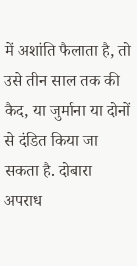में अशांति फैलाता है, तो उसे तीन साल तक की कैद, या जुर्माना या दोनों से दंडित किया जा सकता है. दोबारा अपराध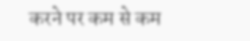करने पर कम से कम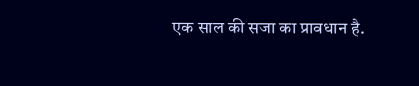एक साल की सजा का प्रावधान है.